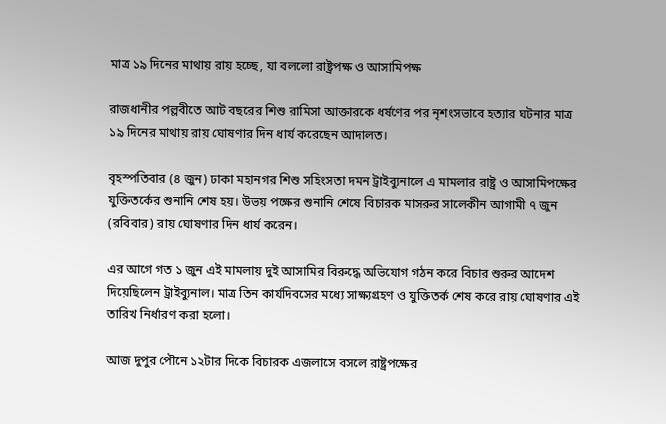মাত্র ১৯ দিনের মাথায় রায় হচ্ছে, যা বললো রাষ্ট্রপক্ষ ও আসামিপক্ষ

রাজধানীর পল্লবীতে আট বছরের শিশু রামিসা আক্তারকে ধর্ষণের পর নৃশংসভাবে হত্যার ঘটনার মাত্র ১৯ দিনের মাথায় রায় ঘোষণার দিন ধার্য করেছেন আদালত।

বৃহস্পতিবার (৪ জুন) ঢাকা মহানগর শিশু সহিংসতা দমন ট্রাইব্যুনালে এ মামলার রাষ্ট্র ও আসামিপক্ষের যুক্তিতর্কের শুনানি শেষ হয়। উভয় পক্ষের শুনানি শেষে বিচারক মাসরুর সালেকীন আগামী ৭ জুন (রবিবার) রায় ঘোষণার দিন ধার্য করেন।

এর আগে গত ১ জুন এই মামলায় দুই আসামির বিরুদ্ধে অভিযোগ গঠন করে বিচার শুরুর আদেশ দিয়েছিলেন ট্রাইব্যুনাল। মাত্র তিন কার্যদিবসের মধ্যে সাক্ষ্যগ্রহণ ও যুক্তিতর্ক শেষ করে রায় ঘোষণার এই তারিখ নির্ধারণ করা হলো।

আজ দুপুর পৌনে ১২টার দিকে বিচারক এজলাসে বসলে রাষ্ট্রপক্ষের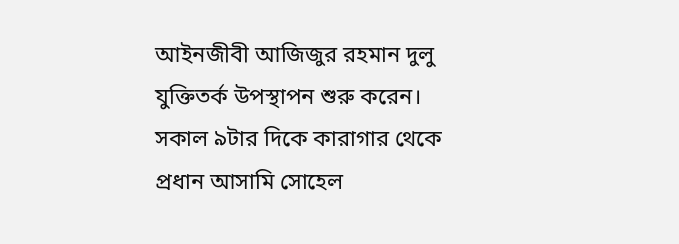আইনজীবী আজিজুর রহমান দুলু যুক্তিতর্ক উপস্থাপন শুরু করেন। সকাল ৯টার দিকে কারাগার থেকে প্রধান আসামি সোহেল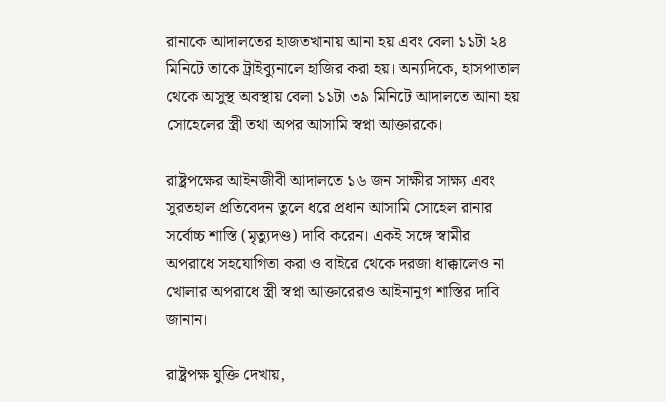রানাকে আদালতের হাজতখানায় আনা হয় এবং বেলা ১১টা ২৪ মিনিটে তাকে ট্রাইব্যুনালে হাজির করা হয়। অন্যদিকে, হাসপাতাল থেকে অসুস্থ অবস্থায় বেলা ১১টা ৩৯ মিনিটে আদালতে আনা হয় সোহেলের স্ত্রী তথা অপর আসামি স্বপ্না আক্তারকে।

রাষ্ট্রপক্ষের আইনজীবী আদালতে ১৬ জন সাক্ষীর সাক্ষ্য এবং সুরতহাল প্রতিবেদন তুলে ধরে প্রধান আসামি সোহেল রানার সর্বোচ্চ শাস্তি (মৃত্যুদণ্ড) দাবি করেন। একই সঙ্গে স্বামীর অপরাধে সহযোগিতা করা ও বাইরে থেকে দরজা ধাক্কালেও না খোলার অপরাধে স্ত্রী স্বপ্না আক্তারেরও আইনানুগ শাস্তির দাবি জানান।

রাষ্ট্রপক্ষ যুক্তি দেখায়,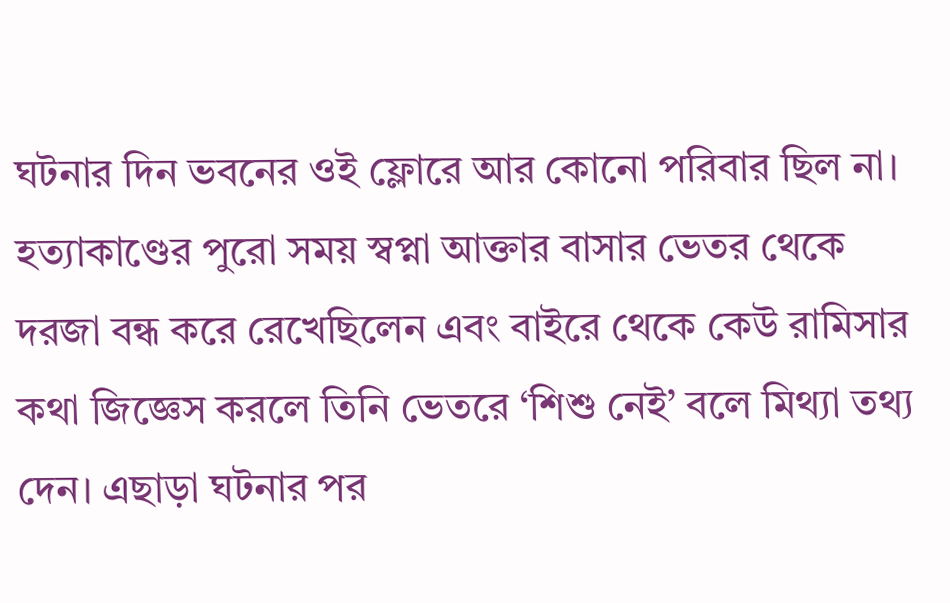ঘটনার দিন ভবনের ওই ফ্লোরে আর কোনো পরিবার ছিল না। হত্যাকাণ্ডের পুরো সময় স্বপ্না আক্তার বাসার ভেতর থেকে দরজা বন্ধ করে রেখেছিলেন এবং বাইরে থেকে কেউ রামিসার কথা জিজ্ঞেস করলে তিনি ভেতরে ‘শিশু নেই’ বলে মিথ্যা তথ্য দেন। এছাড়া ঘটনার পর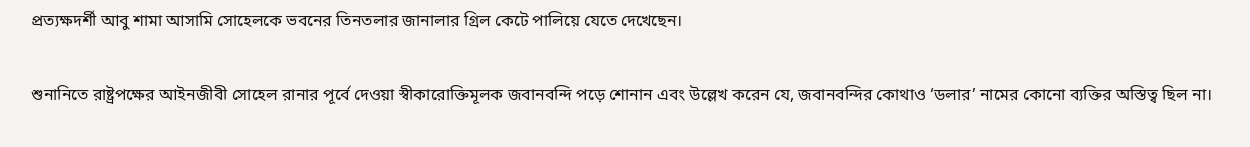প্রত্যক্ষদর্শী আবু শামা আসামি সোহেলকে ভবনের তিনতলার জানালার গ্রিল কেটে পালিয়ে যেতে দেখেছেন।

শুনানিতে রাষ্ট্রপক্ষের আইনজীবী সোহেল রানার পূর্বে দেওয়া স্বীকারোক্তিমূলক জবানবন্দি পড়ে শোনান এবং উল্লেখ করেন যে, জবানবন্দির কোথাও ‘ডলার’ নামের কোনো ব্যক্তির অস্তিত্ব ছিল না।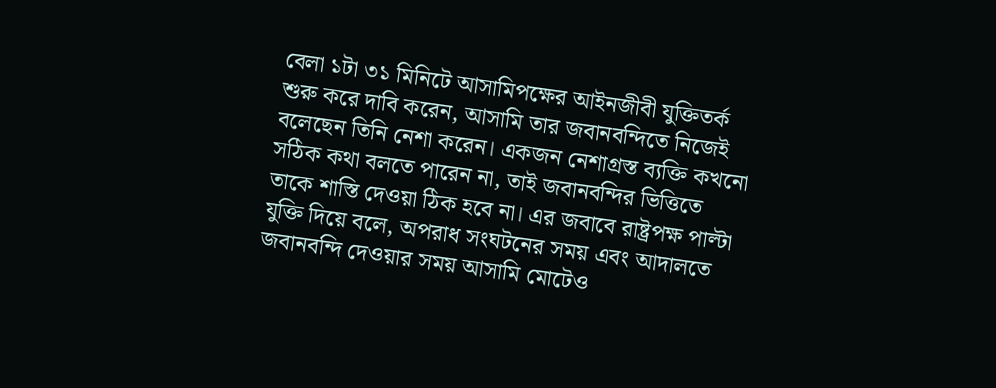বেলা ১টা ৩১ মিনিটে আসামিপক্ষের আইনজীবী যুক্তিতর্ক শুরু করে দাবি করেন, আসামি তার জবানবন্দিতে নিজেই বলেছেন তিনি নেশা করেন। একজন নেশাগ্রস্ত ব্যক্তি কখনো সঠিক কথা বলতে পারেন না, তাই জবানবন্দির ভিত্তিতে তাকে শাস্তি দেওয়া ঠিক হবে না। এর জবাবে রাষ্ট্রপক্ষ পাল্টা যুক্তি দিয়ে বলে, অপরাধ সংঘটনের সময় এবং আদালতে জবানবন্দি দেওয়ার সময় আসামি মোটেও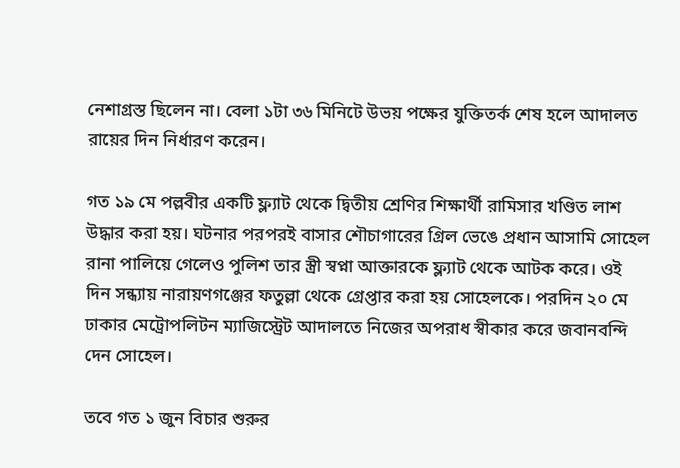নেশাগ্রস্ত ছিলেন না। বেলা ১টা ৩৬ মিনিটে উভয় পক্ষের যুক্তিতর্ক শেষ হলে আদালত রায়ের দিন নির্ধারণ করেন।

গত ১৯ মে পল্লবীর একটি ফ্ল্যাট থেকে দ্বিতীয় শ্রেণির শিক্ষার্থী রামিসার খণ্ডিত লাশ উদ্ধার করা হয়। ঘটনার পরপরই বাসার শৌচাগারের গ্রিল ভেঙে প্রধান আসামি সোহেল রানা পালিয়ে গেলেও পুলিশ তার স্ত্রী স্বপ্না আক্তারকে ফ্ল্যাট থেকে আটক করে। ওই দিন সন্ধ্যায় নারায়ণগঞ্জের ফতুল্লা থেকে গ্রেপ্তার করা হয় সোহেলকে। পরদিন ২০ মে ঢাকার মেট্রোপলিটন ম্যাজিস্ট্রেট আদালতে নিজের অপরাধ স্বীকার করে জবানবন্দি দেন সোহেল।

তবে গত ১ জুন বিচার শুরুর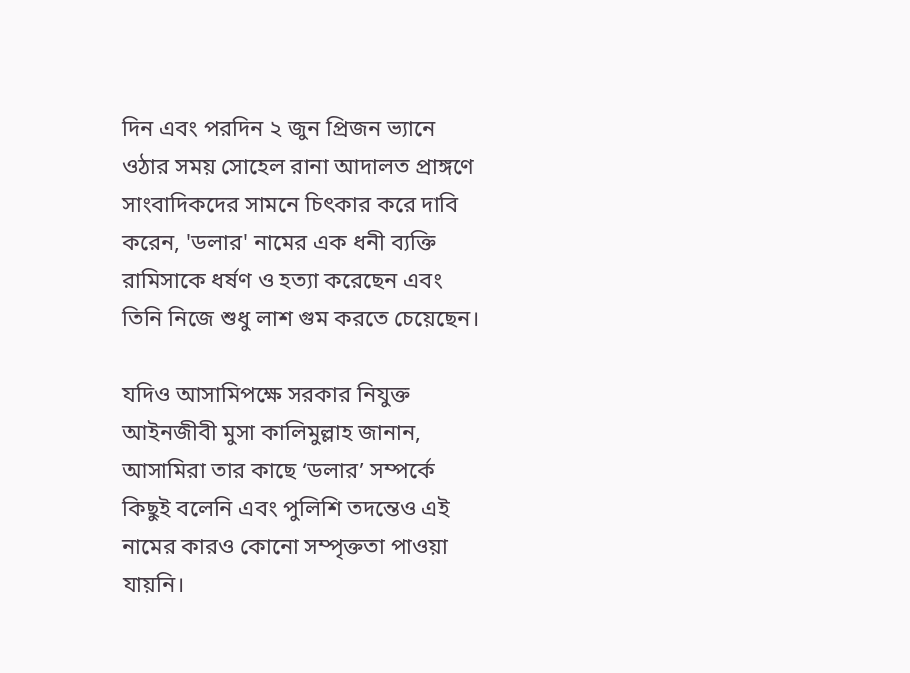দিন এবং পরদিন ২ জুন প্রিজন ভ্যানে ওঠার সময় সোহেল রানা আদালত প্রাঙ্গণে সাংবাদিকদের সামনে চিৎকার করে দাবি করেন, 'ডলার' নামের এক ধনী ব্যক্তি রামিসাকে ধর্ষণ ও হত্যা করেছেন এবং তিনি নিজে শুধু লাশ গুম করতে চেয়েছেন।

যদিও আসামিপক্ষে সরকার নিযুক্ত আইনজীবী মুসা কালিমুল্লাহ জানান, আসামিরা তার কাছে ‘ডলার’ সম্পর্কে কিছুই বলেনি এবং পুলিশি তদন্তেও এই নামের কারও কোনো সম্পৃক্ততা পাওয়া যায়নি।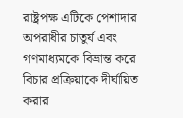রাষ্ট্রপক্ষ এটিকে পেশাদার অপরাধীর চাতুর্য এবং গণমাধ্যমকে বিভ্রান্ত করে বিচার প্রক্রিয়াকে দীর্ঘায়িত করার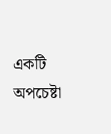একটি অপচেষ্টা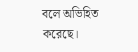বলে অভিহিত করেছে।